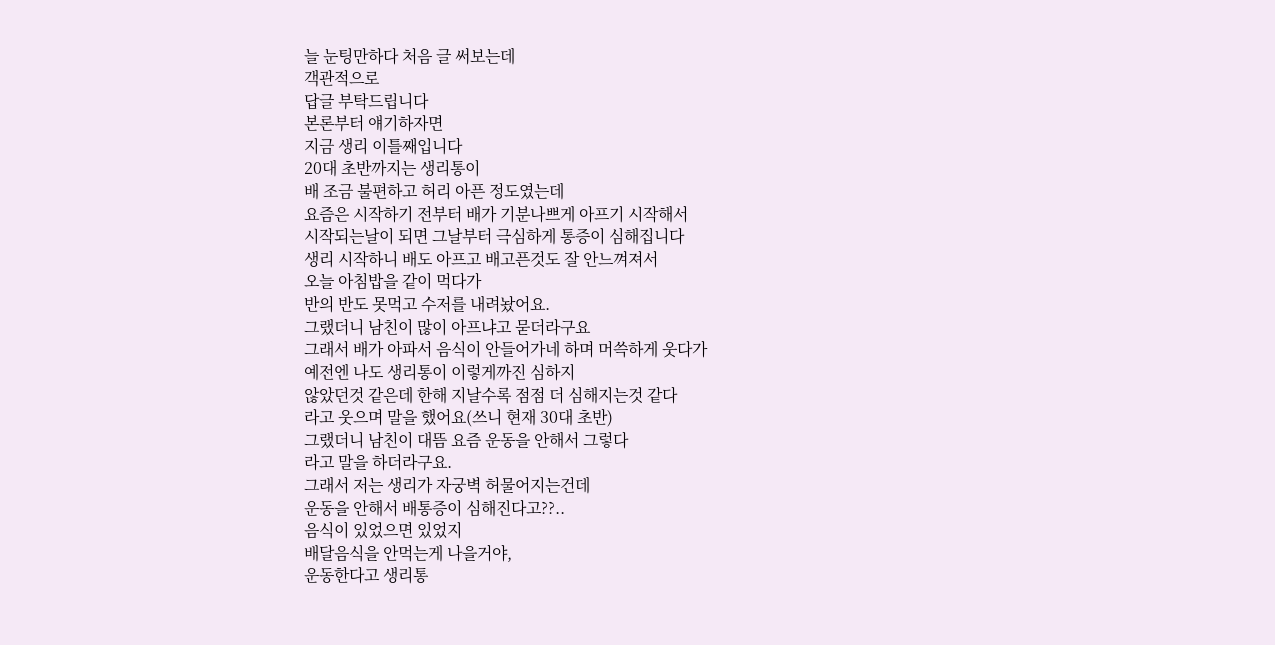늘 눈팅만하다 처음 글 써보는데
객관적으로
답글 부탁드립니다
본론부터 얘기하자면
지금 생리 이틀째입니다
20대 초반까지는 생리통이
배 조금 불편하고 허리 아픈 정도였는데
요즘은 시작하기 전부터 배가 기분나쁘게 아프기 시작해서
시작되는날이 되면 그날부터 극심하게 통증이 심해집니다
생리 시작하니 배도 아프고 배고픈것도 잘 안느껴져서
오늘 아침밥을 같이 먹다가
반의 반도 못먹고 수저를 내려놨어요.
그랬더니 남친이 많이 아프냐고 묻더라구요
그래서 배가 아파서 음식이 안들어가네 하며 머쓱하게 웃다가
예전엔 나도 생리통이 이렇게까진 심하지
않았던것 같은데 한해 지날수록 점점 더 심해지는것 같다
라고 웃으며 말을 했어요(쓰니 현재 30대 초반)
그랬더니 남친이 대뜸 요즘 운동을 안해서 그렇다
라고 말을 하더라구요.
그래서 저는 생리가 자궁벽 허물어지는건데
운동을 안해서 배통증이 심해진다고??..
음식이 있었으면 있었지
배달음식을 안먹는게 나을거야,
운동한다고 생리통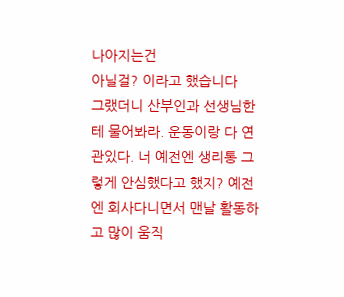나아지는건
아닐걸? 이라고 했습니다
그랬더니 산부인과 선생님한테 물어봐라. 운동이랑 다 연관있다. 너 예전엔 생리통 그렇게 안심했다고 했지? 예전엔 회사다니면서 맨날 활동하고 많이 움직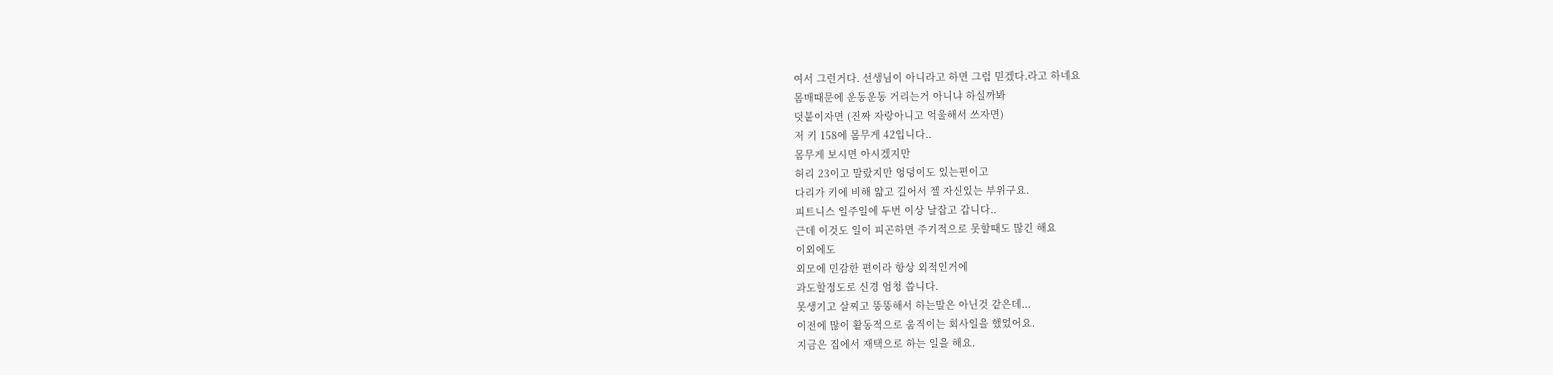여서 그런거다. 선생님이 아니라고 하면 그럼 믿겠다.라고 하네요
몸매때문에 운동운동 거리는거 아니냐 하실까봐
덧붙이자면 (진짜 자랑아니고 억울해서 쓰자면)
저 키 158에 몸무게 42입니다..
몸무게 보시면 아시겠지만
허리 23이고 말랐지만 엉덩이도 있는편이고
다리가 키에 비해 얇고 길어서 젤 자신있는 부위구요.
피트니스 일주일에 두번 이상 날잡고 갑니다..
근데 이것도 일이 피곤하면 주기적으로 못할때도 많긴 해요
이외에도
외모에 민감한 편이라 항상 외적인거에
과도할정도로 신경 엄청 씁니다.
못생기고 살찌고 뚱뚱해서 하는말은 아닌것 같은데...
이전에 많이 활동적으로 움직이는 회사일을 했었어요.
지금은 집에서 재택으로 하는 일을 해요.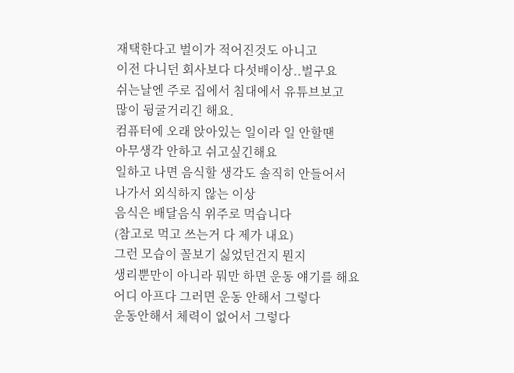재택한다고 벌이가 적어진것도 아니고
이전 다니던 회사보다 다섯배이상..벌구요
쉬는날엔 주로 집에서 침대에서 유튜브보고
많이 뒹굴거리긴 해요.
컴퓨터에 오래 앉아있는 일이라 일 안할땐
아무생각 안하고 쉬고싶긴해요
일하고 나면 음식할 생각도 솔직히 안들어서
나가서 외식하지 않는 이상
음식은 배달음식 위주로 먹습니다
(참고로 먹고 쓰는거 다 제가 내요)
그런 모습이 꼴보기 싫었던건지 뭔지
생리뿐만이 아니라 뭐만 하면 운동 얘기를 해요
어디 아프다 그러면 운동 안해서 그렇다
운동안해서 체력이 없어서 그렇다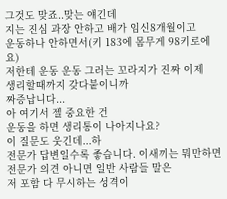그것도 맞죠..맞는 얘긴데
지는 진심 과장 안하고 배가 임신8개월이고
운동하나 안하면서(키 183에 몸무게 98키로에요)
저한테 운동 운동 그러는 꼬라지가 진짜 이제
생리할때까지 갖다붙이니까
짜증납니다...
아 여기서 젤 중요한 건
운동을 하면 생리통이 나아지나요?
이 질문도 웃긴데...하
전문가 답변일수록 좋습니다. 이새끼는 뭐만하면
전문가 의견 아니면 일반 사람들 말은
저 포함 다 무시하는 성격이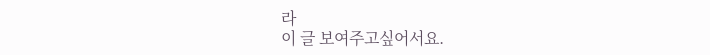라
이 글 보여주고싶어서요.